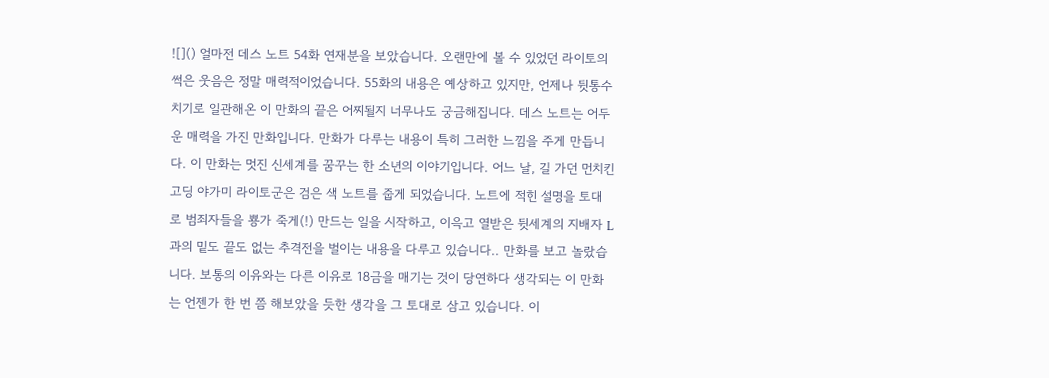![]() 얼마전 데스 노트 54화 연재분을 보았습니다. 오랜만에 볼 수 있었던 라이토의 썩은 웃음은 정말 매력적이었습니다. 55화의 내용은 예상하고 있지만, 언제나 뒷통수치기로 일관해온 이 만화의 끝은 어찌될지 너무나도 궁금해집니다. 데스 노트는 어두운 매력을 가진 만화입니다. 만화가 다루는 내용이 특히 그러한 느낌을 주게 만듭니다. 이 만화는 멋진 신세계를 꿈꾸는 한 소년의 이야기입니다. 어느 날, 길 가던 먼치킨 고딩 야가미 라이토군은 검은 색 노트를 줍게 되었습니다. 노트에 적힌 설명을 토대로 범죄자들을 뿅가 죽게(!) 만드는 일을 시작하고, 이윽고 열받은 뒷세계의 지배자 L과의 밑도 끝도 없는 추격전을 벌이는 내용을 다루고 있습니다.. 만화를 보고 놀랐습니다. 보통의 이유와는 다른 이유로 18금을 매기는 것이 당연하다 생각되는 이 만화는 언젠가 한 번 쯤 해보았을 듯한 생각을 그 토대로 삼고 있습니다. 이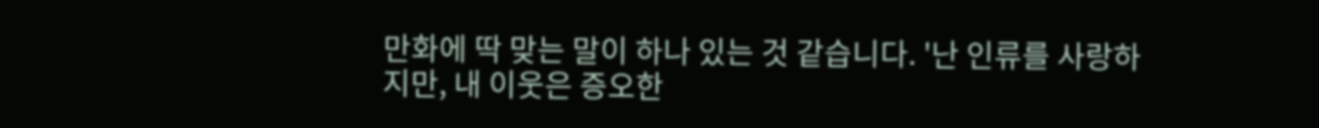만화에 딱 맞는 말이 하나 있는 것 같습니다. '난 인류를 사랑하지만, 내 이웃은 증오한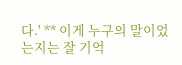다.' ** 이게 누구의 말이었는지는 잘 기억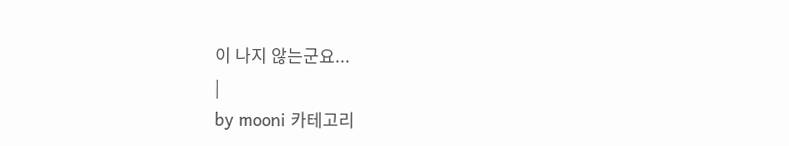이 나지 않는군요...
|
by mooni 카테고리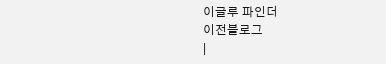이글루 파인더
이전블로그
|